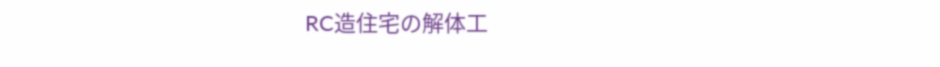RC造住宅の解体工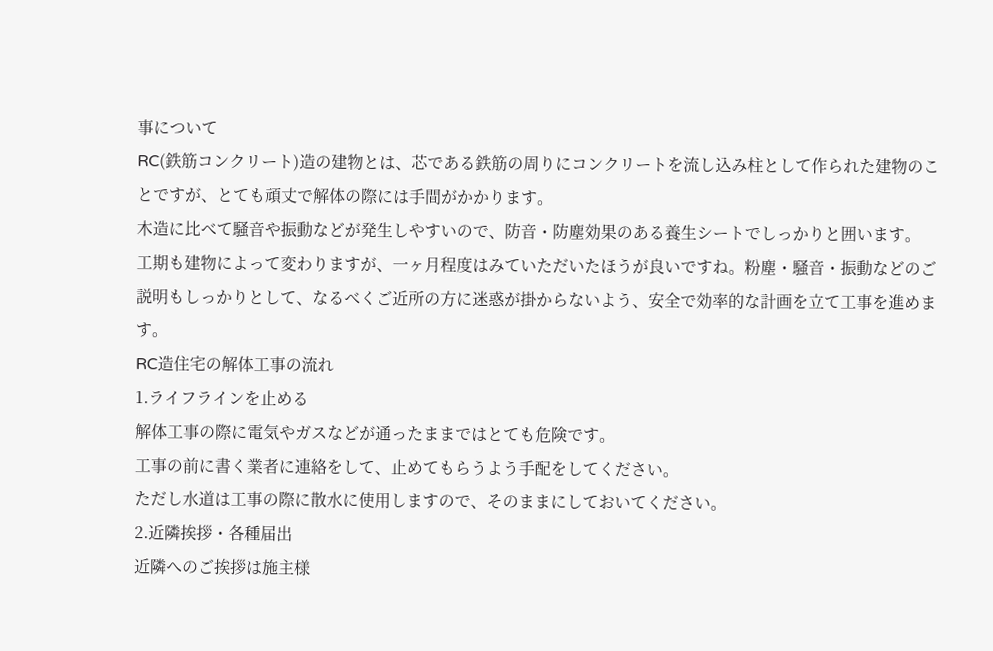事について
RC(鉄筋コンクリート)造の建物とは、芯である鉄筋の周りにコンクリートを流し込み柱として作られた建物のことですが、とても頑丈で解体の際には手間がかかります。
木造に比べて騒音や振動などが発生しやすいので、防音・防塵効果のある養生シートでしっかりと囲います。
工期も建物によって変わりますが、一ヶ月程度はみていただいたほうが良いですね。粉塵・騒音・振動などのご説明もしっかりとして、なるべくご近所の方に迷惑が掛からないよう、安全で効率的な計画を立て工事を進めます。
RC造住宅の解体工事の流れ
1.ライフラインを止める
解体工事の際に電気やガスなどが通ったままではとても危険です。
工事の前に書く業者に連絡をして、止めてもらうよう手配をしてください。
ただし水道は工事の際に散水に使用しますので、そのままにしておいてください。
2.近隣挨拶・各種届出
近隣へのご挨拶は施主様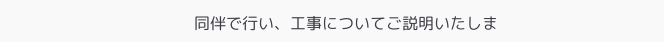同伴で行い、工事についてご説明いたしま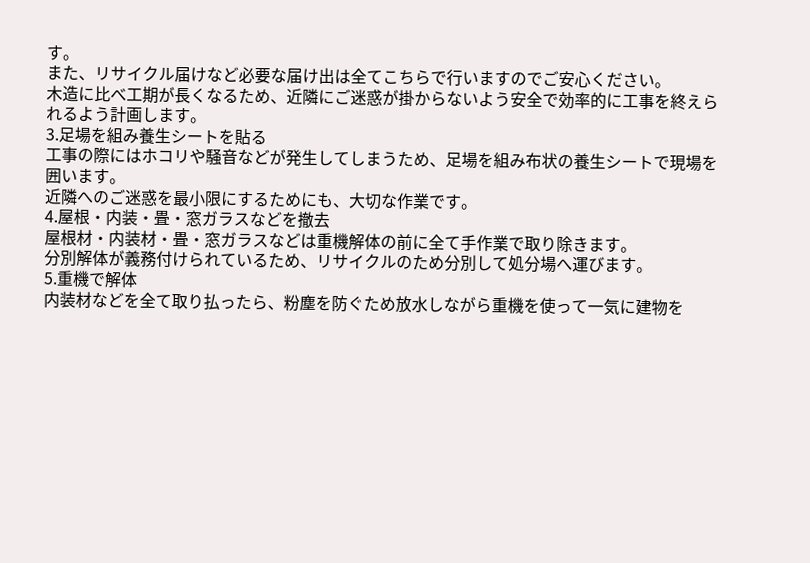す。
また、リサイクル届けなど必要な届け出は全てこちらで行いますのでご安心ください。
木造に比べ工期が長くなるため、近隣にご迷惑が掛からないよう安全で効率的に工事を終えられるよう計画します。
3.足場を組み養生シートを貼る
工事の際にはホコリや騒音などが発生してしまうため、足場を組み布状の養生シートで現場を囲います。
近隣へのご迷惑を最小限にするためにも、大切な作業です。
4.屋根・内装・畳・窓ガラスなどを撤去
屋根材・内装材・畳・窓ガラスなどは重機解体の前に全て手作業で取り除きます。
分別解体が義務付けられているため、リサイクルのため分別して処分場へ運びます。
5.重機で解体
内装材などを全て取り払ったら、粉塵を防ぐため放水しながら重機を使って一気に建物を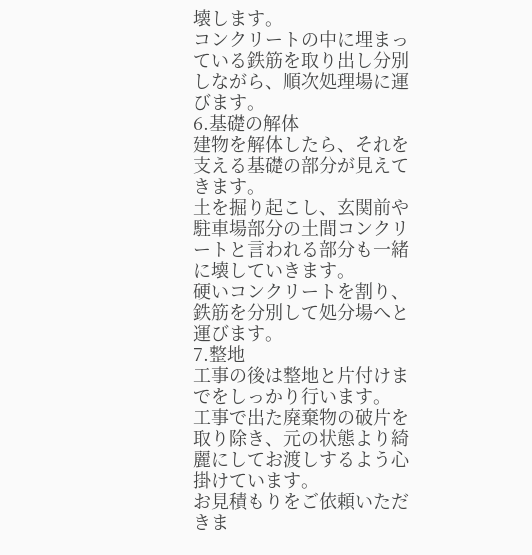壊します。
コンクリートの中に埋まっている鉄筋を取り出し分別しながら、順次処理場に運びます。
6.基礎の解体
建物を解体したら、それを支える基礎の部分が見えてきます。
土を掘り起こし、玄関前や駐車場部分の土間コンクリートと言われる部分も一緒に壊していきます。
硬いコンクリートを割り、鉄筋を分別して処分場へと運びます。
7.整地
工事の後は整地と片付けまでをしっかり行います。
工事で出た廃棄物の破片を取り除き、元の状態より綺麗にしてお渡しするよう心掛けています。
お見積もりをご依頼いただきま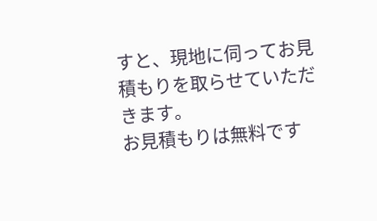すと、現地に伺ってお見積もりを取らせていただきます。
お見積もりは無料です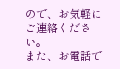ので、お気軽にご連絡ください。
また、お電話で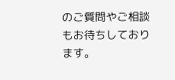のご質問やご相談もお待ちしております。